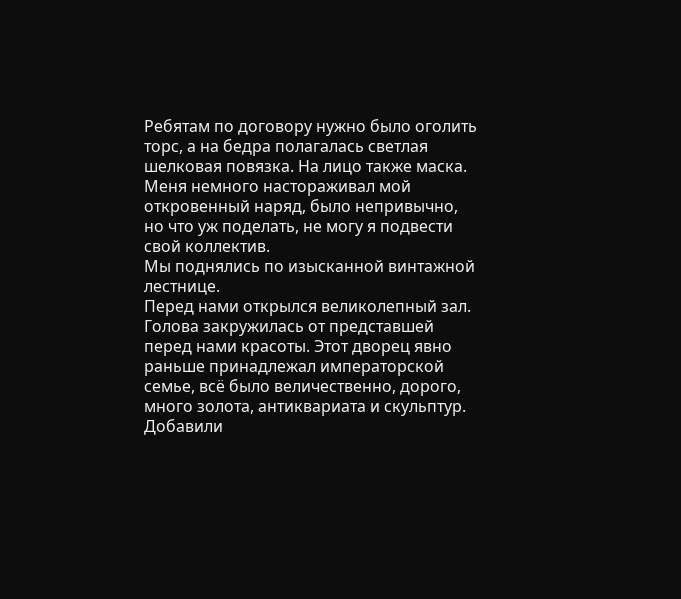Ребятам по договору нужно было оголить торс, а на бедра полагалась светлая шелковая повязка. На лицо также маска.
Меня немного настораживал мой откровенный наряд, было непривычно, но что уж поделать, не могу я подвести свой коллектив.
Мы поднялись по изысканной винтажной лестнице.
Перед нами открылся великолепный зал. Голова закружилась от представшей перед нами красоты. Этот дворец явно раньше принадлежал императорской семье, всё было величественно, дорого, много золота, антиквариата и скульптур.
Добавили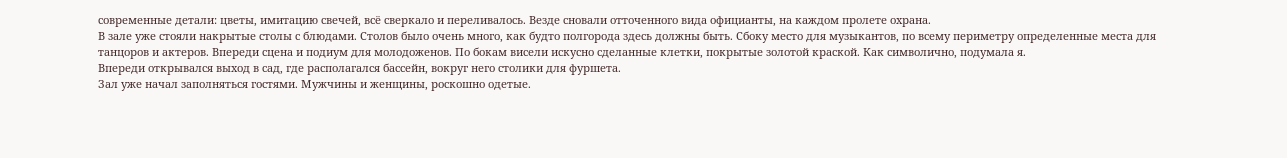современные детали: цветы, имитацию свечей, всё сверкало и переливалось. Везде сновали отточенного вида официанты, на каждом пролете охрана.
В зале уже стояли накрытые столы с блюдами. Столов было очень много, как будто полгорода здесь должны быть. Сбоку место для музыкантов, по всему периметру определенные места для танцоров и актеров. Впереди сцена и подиум для молодоженов. По бокам висели искусно сделанные клетки, покрытые золотой краской. Как символично, подумала я.
Впереди открывался выход в сад, где располагался бассейн, вокруг него столики для фуршета.
Зал уже начал заполняться гостями. Мужчины и женщины, роскошно одетые.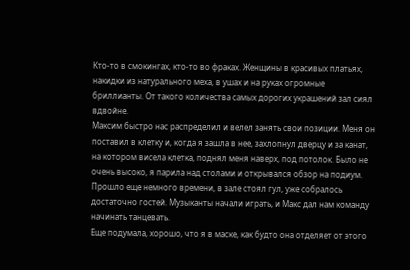Кто-то в смокингах, кто-то во фраках. Женщины в красивых платьях, накидки из натурального меха, в ушах и на руках огромные бриллианты. От такого количества самых дорогих украшений зал сиял вдвойне.
Максим быстро нас распределил и велел занять свои позиции. Меня он поставил в клетку и, когда я зашла в нее, захлопнул дверцу и за канат, на котором висела клетка, поднял меня наверх, под потолок. Было не очень высоко, я парила над столами и открывался обзор на подиум.
Прошло еще немного времени, в зале стоял гул, уже собралось достаточно гостей. Музыканты начали играть, и Макс дал нам команду начинать танцевать.
Еще подумала, хорошо, что я в маске, как будто она отделяет от этого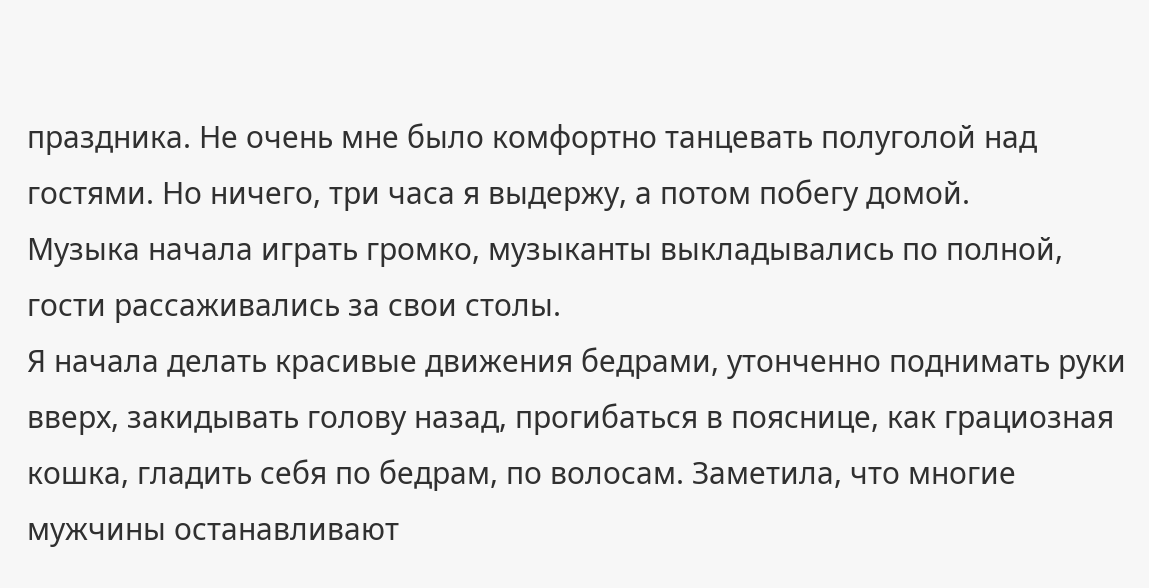праздника. Не очень мне было комфортно танцевать полуголой над гостями. Но ничего, три часа я выдержу, а потом побегу домой.
Музыка начала играть громко, музыканты выкладывались по полной, гости рассаживались за свои столы.
Я начала делать красивые движения бедрами, утонченно поднимать руки вверх, закидывать голову назад, прогибаться в пояснице, как грациозная кошка, гладить себя по бедрам, по волосам. Заметила, что многие мужчины останавливают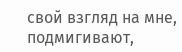свой взгляд на мне, подмигивают,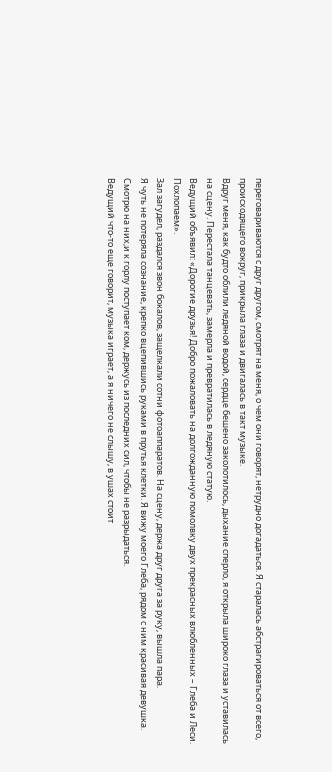переговариваются с друг другом, смотрят на меня, о чем они говорят, нетрудно догадаться. Я старалась абстрагироваться от всего, происходящего вокруг, прикрыла глаза и двигалась в такт музыке.
Вдруг меня, как будто облили ледяной водой, сердце бешено заколотилось, дыхание сперло, я открыла широко глаза и уставилась на сцену. Перестала танцевать, замерла и превратилась в ледяную статую.
Ведущий объявил: «Дорогие друзья! Добро пожаловать на долгожданную помолвку двух прекрасных влюбленных – Глеба и Леси. Похлопаем».
Зал загудел, раздался звон бокалов, защелкали сотни фотоаппаратов. На сцену, держа друг друга за руку, вышла пара.
Я чуть не потеряла сознание, крепко вцепившись руками в прутья клетки. Я вижу моего Глеба, рядом с ним красивая девушка.
Смотрю на них,и к горлу поступает ком, держусь из последних сил, чтобы не разрыдаться.
Ведущий что-то еще говорит, музыка играет, а я ничего не слышу, в ушах стоит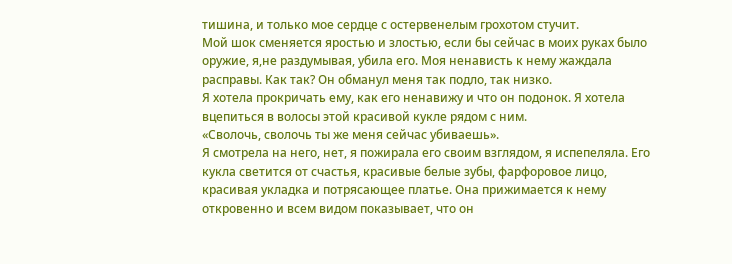тишина, и только мое сердце с остервенелым грохотом стучит.
Мой шок сменяется яростью и злостью, если бы сейчас в моих руках было оружие, я,не раздумывая, убила его. Моя ненависть к нему жаждала расправы. Как так? Он обманул меня так подло, так низко.
Я хотела прокричать ему, как его ненавижу и что он подонок. Я хотела вцепиться в волосы этой красивой кукле рядом с ним.
«Сволочь, сволочь ты же меня сейчас убиваешь».
Я смотрела на него, нет, я пожирала его своим взглядом, я испепеляла. Его кукла светится от счастья, красивые белые зубы, фарфоровое лицо, красивая укладка и потрясающее платье. Она прижимается к нему откровенно и всем видом показывает, что он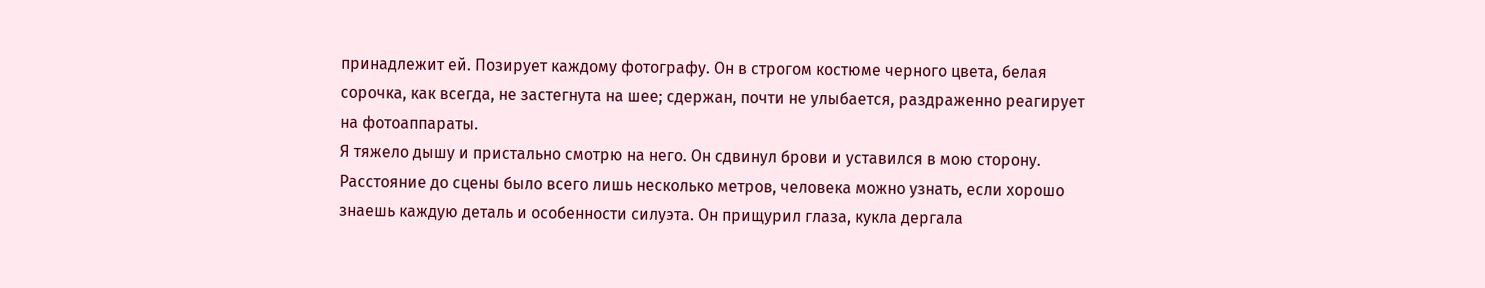принадлежит ей. Позирует каждому фотографу. Он в строгом костюме черного цвета, белая сорочка, как всегда, не застегнута на шее; сдержан, почти не улыбается, раздраженно реагирует на фотоаппараты.
Я тяжело дышу и пристально смотрю на него. Он сдвинул брови и уставился в мою сторону. Расстояние до сцены было всего лишь несколько метров, человека можно узнать, если хорошо знаешь каждую деталь и особенности силуэта. Он прищурил глаза, кукла дергала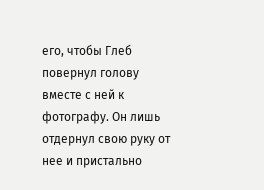его, чтобы Глеб повернул голову вместе с ней к фотографу. Он лишь отдернул свою руку от нее и пристально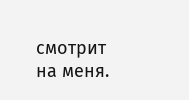смотрит на меня.